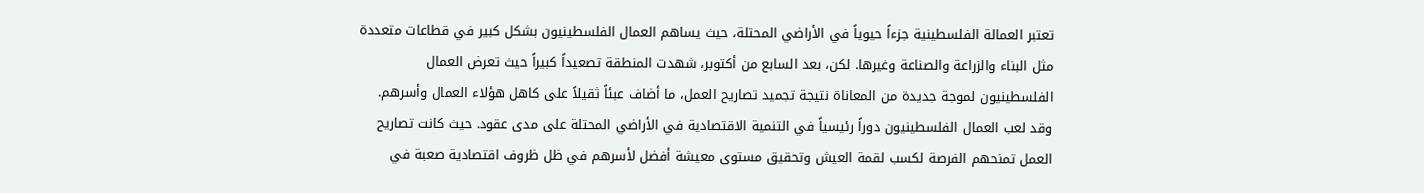تعتبر العمالة الفلسطينية جزءاً حيوياً في الأراضي المحتلة، حيث يساهم العمال الفلسطينيون بشكل كبير في قطاعات متعددة مثل البناء والزراعة والصناعة وغيرها. لكن، بعد السابع من أكتوبر، شهدت المنطقة تصعيداً كبيراً حيث تعرض العمال الفلسطينيون لموجة جديدة من المعاناة نتيجة تجميد تصاريح العمل، ما أضاف عبئاً ثقيلاً على كاهل هؤلاء العمال وأسرهم.
وقد لعب العمال الفلسطينيون دوراً رئيسياً في التنمية الاقتصادية في الأراضي المحتلة على مدى عقود. حيث كانت تصاريح العمل تمنحهم الفرصة لكسب لقمة العيش وتحقيق مستوى معيشة أفضل لأسرهم في ظل ظروف اقتصادية صعبة في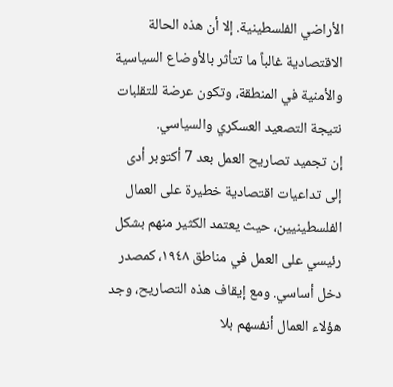الأراضي الفلسطينية. إلا أن هذه الحالة الاقتصادية غالباً ما تتأثر بالأوضاع السياسية والأمنية في المنطقة، وتكون عرضة للتقلبات نتيجة التصعيد العسكري والسياسي.
إن تجميد تصاريح العمل بعد 7 أكتوبر أدى إلى تداعيات اقتصادية خطيرة على العمال الفلسطينيين، حيث يعتمد الكثير منهم بشكل رئيسي على العمل في مناطق ١٩٤٨، كمصدر دخل أساسي. ومع إيقاف هذه التصاريح، وجد هؤلاء العمال أنفسهم بلا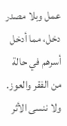عمل وبلا مصدر دخل، مما أدخل أسرهم في حالة من الفقر والعوز.
ولا ننسى الأثر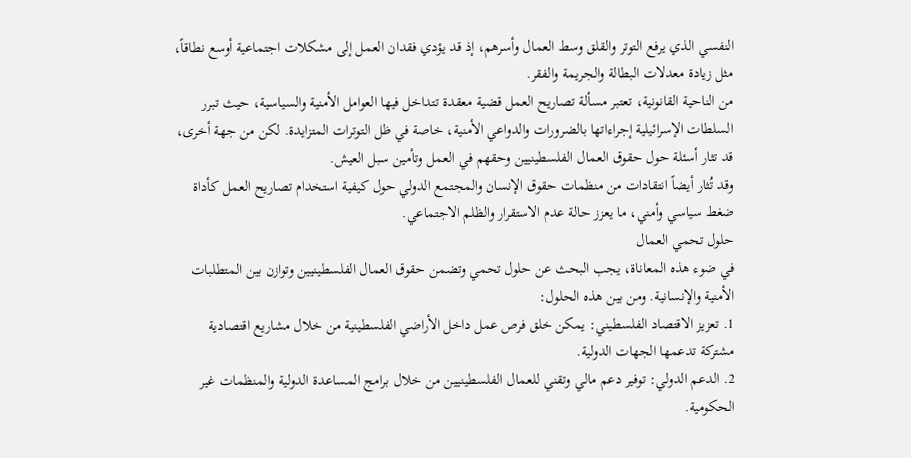النفسي الذي يرفع التوتر والقلق وسط العمال وأسرهم، إذ قد يؤدي فقدان العمل إلى مشكلات اجتماعية أوسع نطاقاً، مثل زيادة معدلات البطالة والجريمة والفقر.
من الناحية القانونية، تعتبر مسألة تصاريح العمل قضية معقدة تتداخل فيها العوامل الأمنية والسياسية، حيث تبرر السلطات الإسرائيلية إجراءاتها بالضرورات والدواعي الأمنية، خاصة في ظل التوترات المتزايدة. لكن من جهة أخرى، قد تثار أسئلة حول حقوق العمال الفلسطينيين وحقهم في العمل وتأمين سبل العيش.
وقد تُثار أيضاً انتقادات من منظمات حقوق الإنسان والمجتمع الدولي حول كيفية استخدام تصاريح العمل كأداة ضغط سياسي وأمني، ما يعزز حالة عدم الاستقرار والظلم الاجتماعي.
حلول تحمي العمال
في ضوء هذه المعاناة، يجب البحث عن حلول تحمي وتضمن حقوق العمال الفلسطينيين وتوازن بين المتطلبات الأمنية والإنسانية. ومن بين هذه الحلول:
1. تعزيز الاقتصاد الفلسطيني: يمكن خلق فرص عمل داخل الأراضي الفلسطينية من خلال مشاريع اقتصادية مشتركة تدعمها الجهات الدولية.
2. الدعم الدولي: توفير دعم مالي وتقني للعمال الفلسطينيين من خلال برامج المساعدة الدولية والمنظمات غير الحكومية.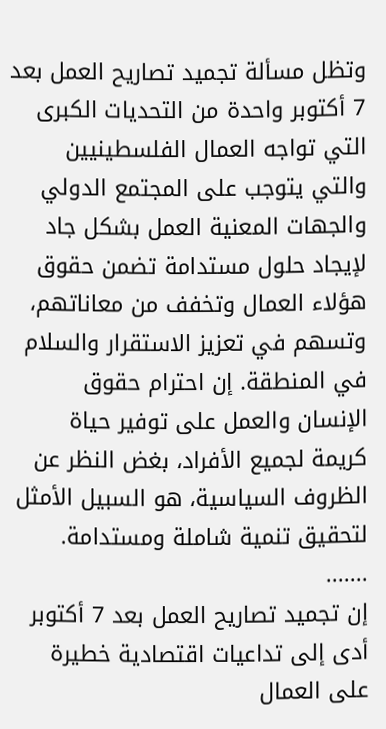وتظل مسألة تجميد تصاريح العمل بعد 7 أكتوبر واحدة من التحديات الكبرى التي تواجه العمال الفلسطينيين والتي يتوجب على المجتمع الدولي والجهات المعنية العمل بشكل جاد لإيجاد حلول مستدامة تضمن حقوق هؤلاء العمال وتخفف من معاناتهم، وتسهم في تعزيز الاستقرار والسلام في المنطقة. إن احترام حقوق الإنسان والعمل على توفير حياة كريمة لجميع الأفراد، بغض النظر عن الظروف السياسية، هو السبيل الأمثل لتحقيق تنمية شاملة ومستدامة.
.......
إن تجميد تصاريح العمل بعد 7 أكتوبر أدى إلى تداعيات اقتصادية خطيرة على العمال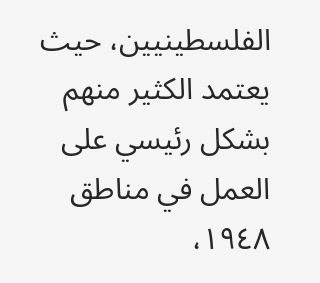الفلسطينيين، حيث يعتمد الكثير منهم بشكل رئيسي على العمل في مناطق ١٩٤٨،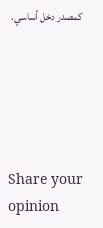كمصدر دخل أساسي.





Share your opinion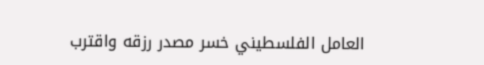العامل الفلسطيني خسر مصدر رزقه واقترب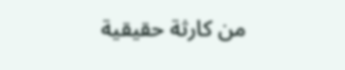من كارثة حقيقية